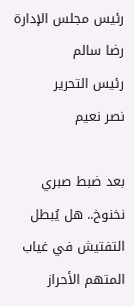رئيس مجلس الإدارة
رضا سالم
رئيس التحرير
نصر نعيم

بعد ضبط صبري نخنوخ.. هل يُبطل التفتيش في غياب المتهم الأحراز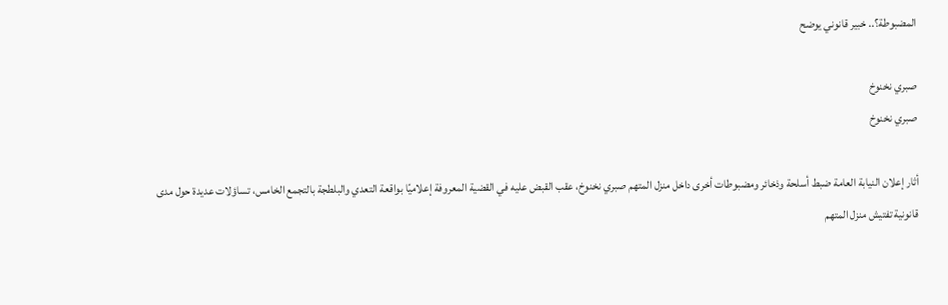المضبوطة؟.. خبير قانوني يوضح

صبري نخنوخ
صبري نخنوخ

أثار إعلان النيابة العامة ضبط أسلحة وذخائر ومضبوطات أخرى داخل منزل المتهم صبري نخنوخ، عقب القبض عليه في القضية المعروفة إعلاميًا بواقعة التعدي والبلطجة بالتجمع الخامس، تساؤلات عديدة حول مدى قانونية تفتيش منزل المتهم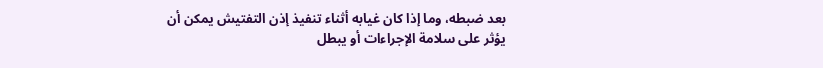بعد ضبطه، وما إذا كان غيابه أثناء تنفيذ إذن التفتيش يمكن أن يؤثر على سلامة الإجراءات أو يبطل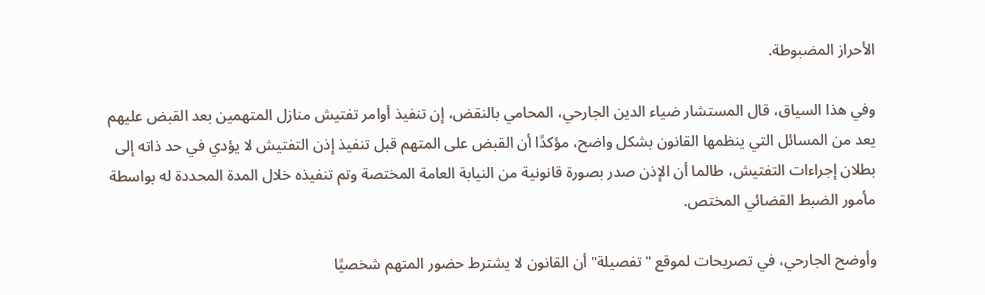الأحراز المضبوطة.

وفي هذا السياق، قال المستشار ضياء الدين الجارحي، المحامي بالنقض، إن تنفيذ أوامر تفتيش منازل المتهمين بعد القبض عليهم يعد من المسائل التي ينظمها القانون بشكل واضح، مؤكدًا أن القبض على المتهم قبل تنفيذ إذن التفتيش لا يؤدي في حد ذاته إلى بطلان إجراءات التفتيش، طالما أن الإذن صدر بصورة قانونية من النيابة العامة المختصة وتم تنفيذه خلال المدة المحددة له بواسطة مأمور الضبط القضائي المختص.

وأوضح الجارحي، في تصريحات لموقع "تفصيلة" أن القانون لا يشترط حضور المتهم شخصيًا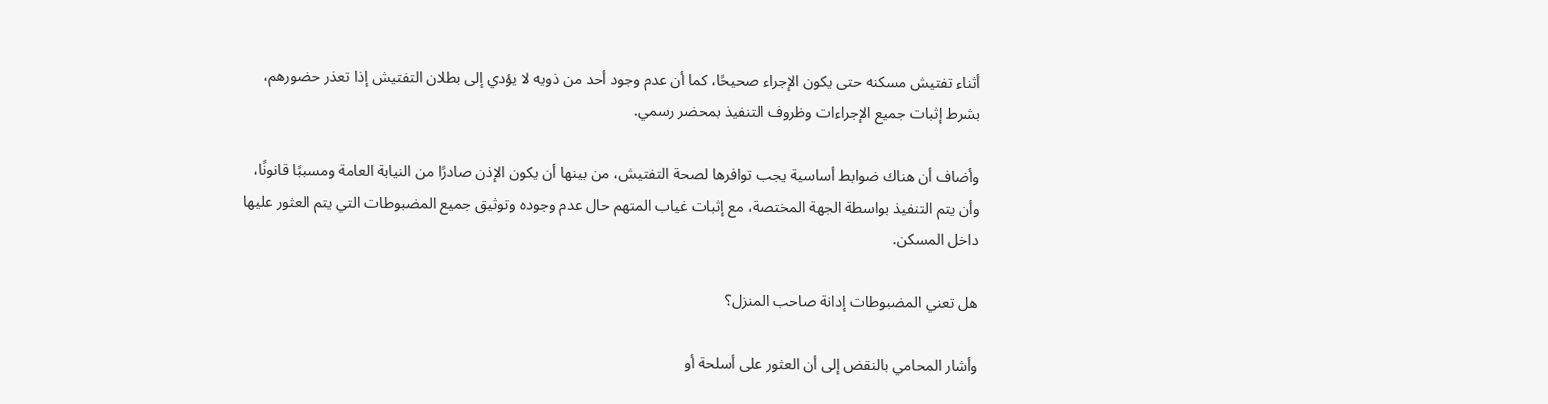أثناء تفتيش مسكنه حتى يكون الإجراء صحيحًا، كما أن عدم وجود أحد من ذويه لا يؤدي إلى بطلان التفتيش إذا تعذر حضورهم، بشرط إثبات جميع الإجراءات وظروف التنفيذ بمحضر رسمي.

وأضاف أن هناك ضوابط أساسية يجب توافرها لصحة التفتيش، من بينها أن يكون الإذن صادرًا من النيابة العامة ومسببًا قانونًا، وأن يتم التنفيذ بواسطة الجهة المختصة، مع إثبات غياب المتهم حال عدم وجوده وتوثيق جميع المضبوطات التي يتم العثور عليها داخل المسكن.

هل تعني المضبوطات إدانة صاحب المنزل؟

وأشار المحامي بالنقض إلى أن العثور على أسلحة أو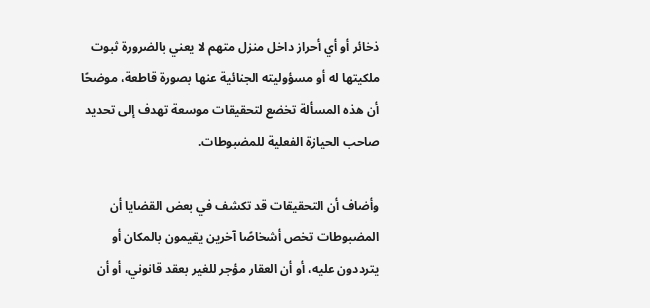ذخائر أو أي أحراز داخل منزل متهم لا يعني بالضرورة ثبوت ملكيتها له أو مسؤوليته الجنائية عنها بصورة قاطعة، موضحًا أن هذه المسألة تخضع لتحقيقات موسعة تهدف إلى تحديد صاحب الحيازة الفعلية للمضبوطات.

وأضاف أن التحقيقات قد تكشف في بعض القضايا أن المضبوطات تخص أشخاصًا آخرين يقيمون بالمكان أو يترددون عليه، أو أن العقار مؤجر للغير بعقد قانوني، أو أن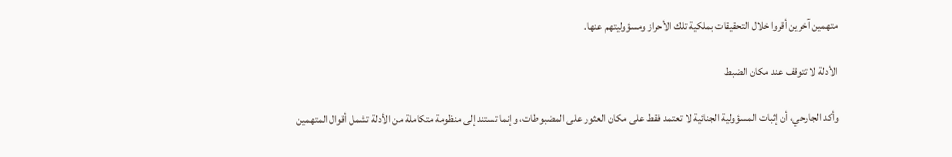متهمين آخرين أقروا خلال التحقيقات بملكية تلك الأحراز ومسؤوليتهم عنها.

الأدلة لا تتوقف عند مكان الضبط

وأكد الجارحي، أن إثبات المسؤولية الجنائية لا تعتمد فقط على مكان العثور على المضبوطات، وإنما تستند إلى منظومة متكاملة من الأدلة تشمل أقوال المتهمين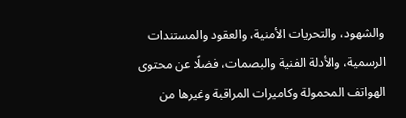والشهود، والتحريات الأمنية، والعقود والمستندات الرسمية، والأدلة الفنية والبصمات، فضلًا عن محتوى الهواتف المحمولة وكاميرات المراقبة وغيرها من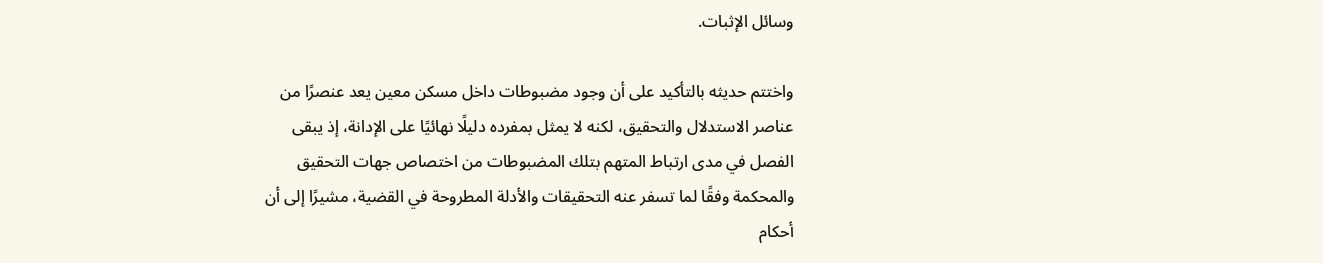وسائل الإثبات.

واختتم حديثه بالتأكيد على أن وجود مضبوطات داخل مسكن معين يعد عنصرًا من عناصر الاستدلال والتحقيق، لكنه لا يمثل بمفرده دليلًا نهائيًا على الإدانة، إذ يبقى الفصل في مدى ارتباط المتهم بتلك المضبوطات من اختصاص جهات التحقيق والمحكمة وفقًا لما تسفر عنه التحقيقات والأدلة المطروحة في القضية، مشيرًا إلى أن أحكام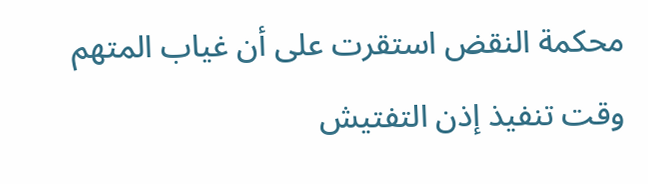محكمة النقض استقرت على أن غياب المتهم وقت تنفيذ إذن التفتيش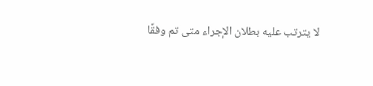لا يترتب عليه بطلان الإجراء متى تم وفقًا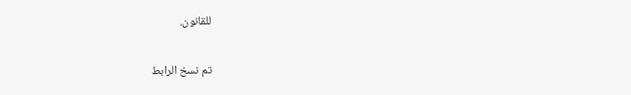للقانون.

تم نسخ الرابط